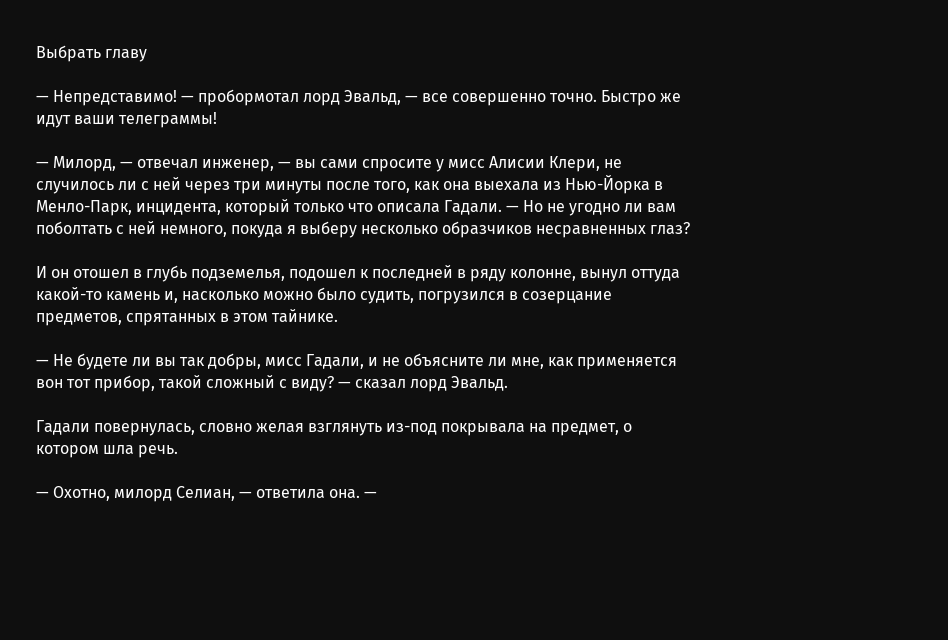Выбрать главу

— Непредставимо! — пробормотал лорд Эвальд, — все совершенно точно. Быстро же идут ваши телеграммы!

— Милорд, — отвечал инженер, — вы сами спросите у мисс Алисии Клери, не случилось ли с ней через три минуты после того, как она выехала из Нью-Йорка в Менло-Парк, инцидента, который только что описала Гадали. — Но не угодно ли вам поболтать с ней немного, покуда я выберу несколько образчиков несравненных глаз?

И он отошел в глубь подземелья, подошел к последней в ряду колонне, вынул оттуда какой-то камень и, насколько можно было судить, погрузился в созерцание предметов, спрятанных в этом тайнике.

— Не будете ли вы так добры, мисс Гадали, и не объясните ли мне, как применяется вон тот прибор, такой сложный с виду? — сказал лорд Эвальд.

Гадали повернулась, словно желая взглянуть из-под покрывала на предмет, о котором шла речь.

— Охотно, милорд Селиан, — ответила она. —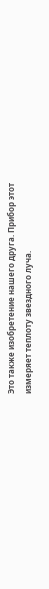Это также изобретение нашего друга. Прибор этот измеряет теплоту звездного луча.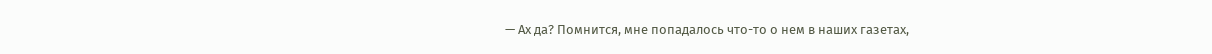— Ах да? Помнится, мне попадалось что-то о нем в наших газетах,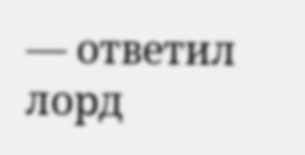— ответил лорд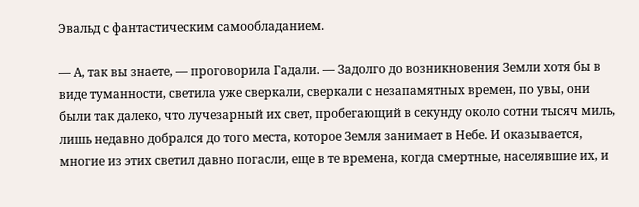Эвальд с фантастическим самообладанием.

— А, так вы знаете, — проговорила Гадали. — Задолго до возникновения Земли хотя бы в виде туманности, светила уже сверкали, сверкали с незапамятных времен, по увы, они были так далеко, что лучезарный их свет, пробегающий в секунду около сотни тысяч миль, лишь недавно добрался до того места, которое Земля занимает в Небе. И оказывается, многие из этих светил давно погасли, еще в те времена, когда смертные, населявшие их, и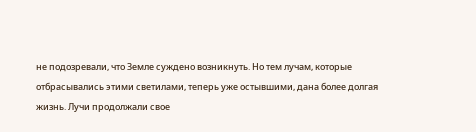не подозревали, что Земле суждено возникнуть. Но тем лучам, которые отбрасывались этими светилами, теперь уже остывшими, дана более долгая жизнь. Лучи продолжали свое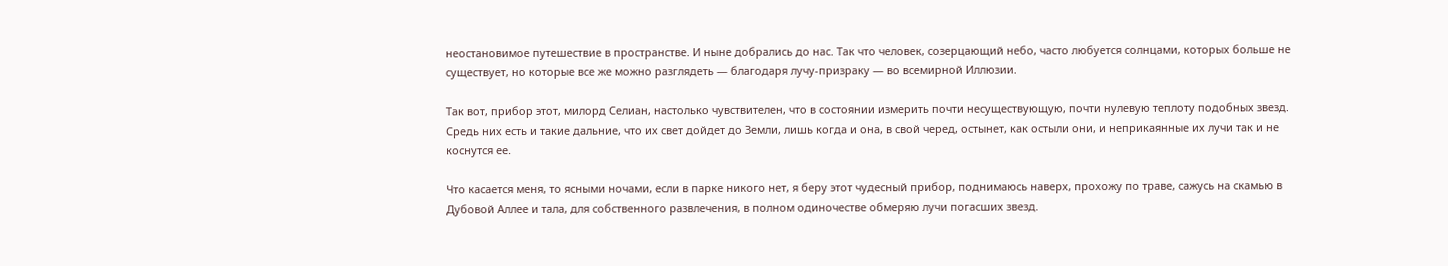неостановимое путешествие в пространстве. И ныне добрались до нас. Так что человек, созерцающий небо, часто любуется солнцами, которых больше не существует, но которые все же можно разглядеть — благодаря лучу-призраку — во всемирной Иллюзии.

Так вот, прибор этот, милорд Селиан, настолько чувствителен, что в состоянии измерить почти несуществующую, почти нулевую теплоту подобных звезд. Средь них есть и такие дальние, что их свет дойдет до Земли, лишь когда и она, в свой черед, остынет, как остыли они, и неприкаянные их лучи так и не коснутся ее.

Что касается меня, то ясными ночами, если в парке никого нет, я беру этот чудесный прибор, поднимаюсь наверх, прохожу по траве, сажусь на скамью в Дубовой Аллее и тала, для собственного развлечения, в полном одиночестве обмеряю лучи погасших звезд.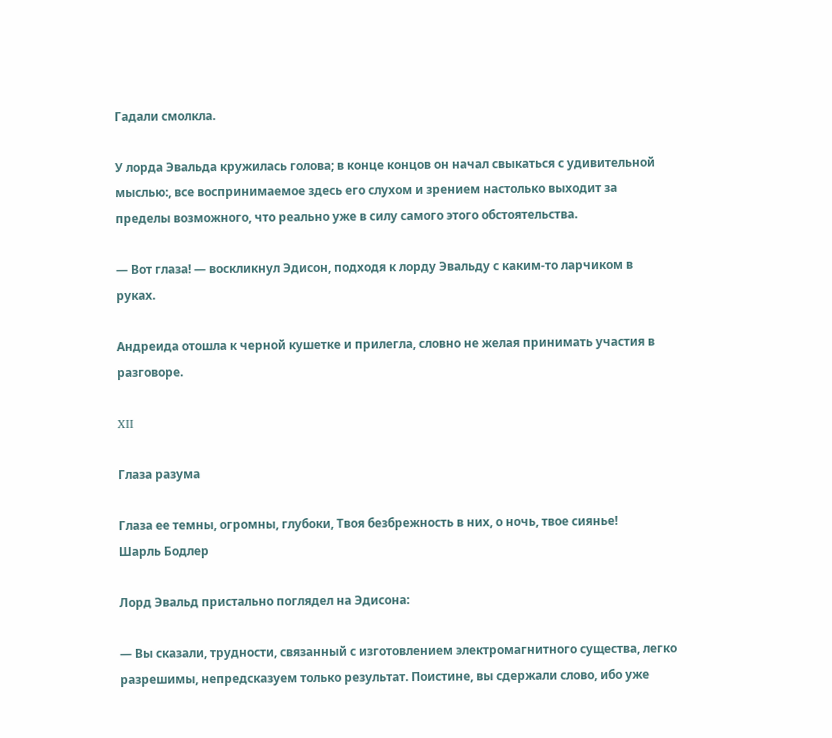Гадали смолкла.

У лорда Эвальда кружилась голова; в конце концов он начал свыкаться с удивительной мыслью:, все воспринимаемое здесь его слухом и зрением настолько выходит за пределы возможного, что реально уже в силу самого этого обстоятельства.

— Вот глаза! — воскликнул Эдисон, подходя к лорду Эвальду с каким-то ларчиком в руках.

Андреида отошла к черной кушетке и прилегла, словно не желая принимать участия в разговоре.

XII

Глаза разума

Глаза ее темны, огромны, глубоки, Твоя безбрежность в них, о ночь, твое сиянье!
Шарль Бодлер

Лорд Эвальд пристально поглядел на Эдисона:

— Вы сказали, трудности, связанный с изготовлением электромагнитного существа, легко разрешимы, непредсказуем только результат. Поистине, вы сдержали слово, ибо уже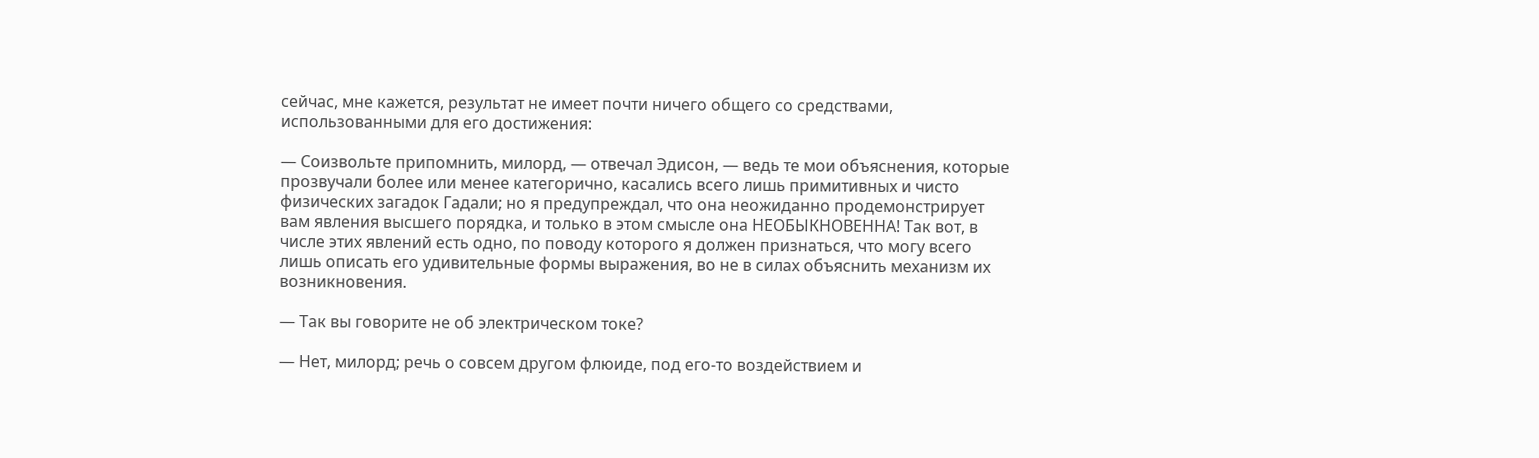сейчас, мне кажется, результат не имеет почти ничего общего со средствами, использованными для его достижения:

— Соизвольте припомнить, милорд, — отвечал Эдисон, — ведь те мои объяснения, которые прозвучали более или менее категорично, касались всего лишь примитивных и чисто физических загадок Гадали; но я предупреждал, что она неожиданно продемонстрирует вам явления высшего порядка, и только в этом смысле она НЕОБЫКНОВЕННА! Так вот, в числе этих явлений есть одно, по поводу которого я должен признаться, что могу всего лишь описать его удивительные формы выражения, во не в силах объяснить механизм их возникновения.

— Так вы говорите не об электрическом токе?

— Нет, милорд; речь о совсем другом флюиде, под его-то воздействием и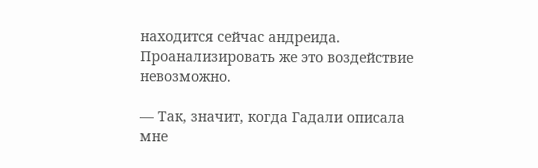находится сейчас андреида. Проанализировать же это воздействие невозможно.

— Так, значит, когда Гадали описала мне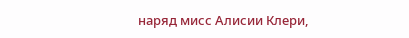наряд мисс Алисии Клери,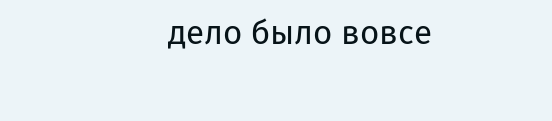дело было вовсе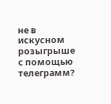не в искусном розыгрыше с помощью телеграмм?